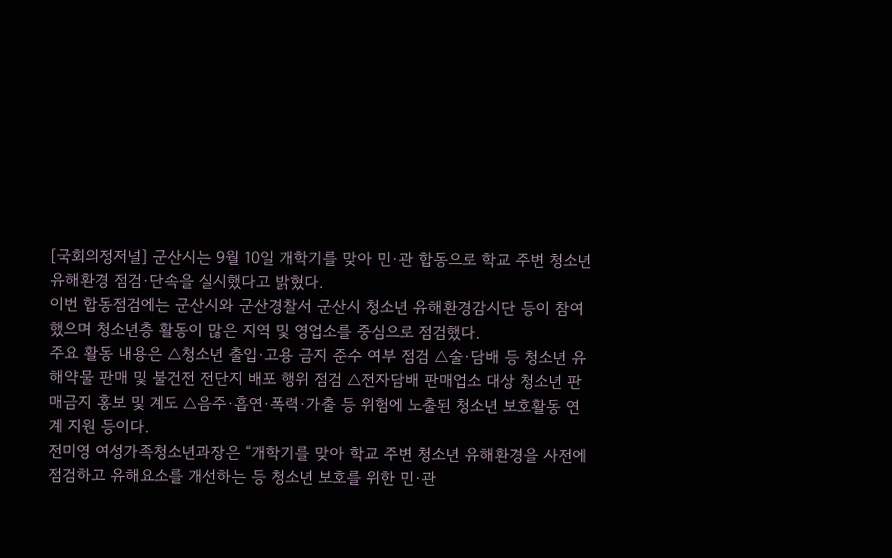[국회의정저널] 군산시는 9월 10일 개학기를 맞아 민·관 합동으로 학교 주변 청소년 유해환경 점검·단속을 실시했다고 밝혔다.
이번 합동점검에는 군산시와 군산경찰서 군산시 청소년 유해환경감시단 등이 참여했으며 청소년층 활동이 많은 지역 및 영업소를 중심으로 점검했다.
주요 활동 내용은 △청소년 출입·고용 금지 준수 여부 점검 △술·담배 등 청소년 유해약물 판매 및 불건전 전단지 배포 행위 점검 △전자담배 판매업소 대상 청소년 판매금지 홍보 및 계도 △음주·흡연·폭력·가출 등 위험에 노출된 청소년 보호활동 연계 지원 등이다.
전미영 여성가족청소년과장은 “개학기를 맞아 학교 주변 청소년 유해환경을 사전에 점검하고 유해요소를 개선하는 등 청소년 보호를 위한 민·관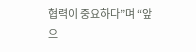협력이 중요하다”며 “앞으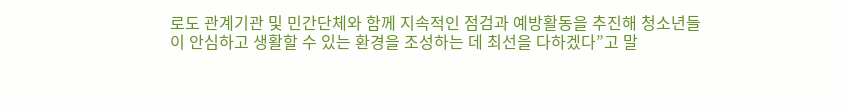로도 관계기관 및 민간단체와 함께 지속적인 점검과 예방활동을 추진해 청소년들이 안심하고 생활할 수 있는 환경을 조성하는 데 최선을 다하겠다”고 말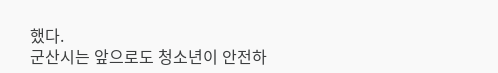했다.
군산시는 앞으로도 청소년이 안전하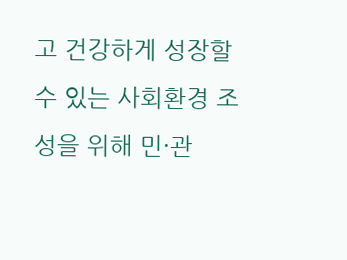고 건강하게 성장할 수 있는 사회환경 조성을 위해 민·관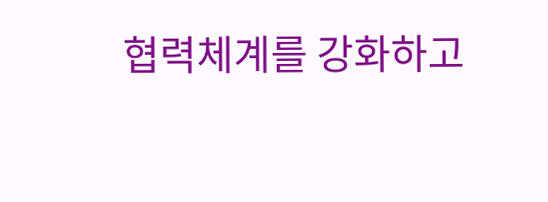협력체계를 강화하고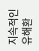지속적인 유해환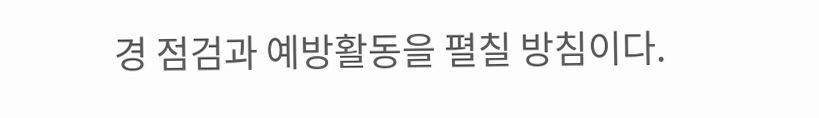경 점검과 예방활동을 펼칠 방침이다.